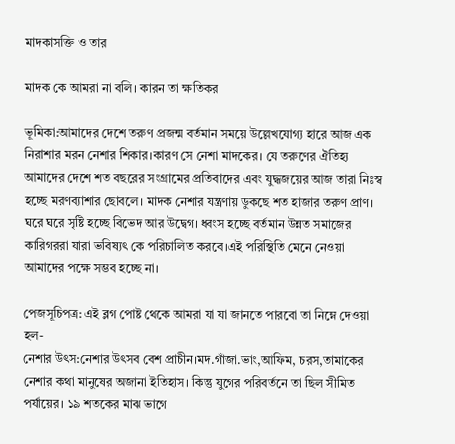মাদকাসক্তি ও তার

মাদক কে আমরা না বলি। কারন তা ক্ষতিকর

ভূমিকা:আমাদের দেশে তরুণ প্রজন্ম বর্তমান সময়ে উল্লেখযোগ্য হারে আজ এক নিরাশার মরন নেশার শিকার।কারণ সে নেশা মাদকের। যে তরুণের ঐতিহ্য আমাদের দেশে শত বছরের সংগ্রামের প্রতিবাদের এবং যুদ্ধজয়ের আজ তারা নিঃস্ব হচ্ছে মরণব্যাশার ছোবলে। মাদক নেশার যন্ত্রণায় ডুকছে শত হাজার তরুণ প্রাণ। ঘরে ঘরে সৃষ্টি হচ্ছে বিভেদ আর উদ্বেগ। ধ্বংস হচ্ছে বর্তমান উন্নত সমাজের কারিগররা যারা ভবিষ্যৎ কে পরিচালিত করবে।এই পরিস্থিতি মেনে নেওয়া আমাদের পক্ষে সম্ভব হচ্ছে না।

পেজসূচিপত্র: এই ব্লগ পোষ্ট থেকে আমরা যা যা জানতে পারবো তা নিম্নে দেওয়া হল-
নেশার উৎস:নেশার উৎসব বেশ প্রাচীন।মদ.গাঁজা.ভাং,আফিম, চরস,তামাকের নেশার কথা মানুষের অজানা ইতিহাস। কিন্তু যুগের পরিবর্তনে তা ছিল সীমিত পর্যায়ের। ১৯ শতকের মাঝ ভাগে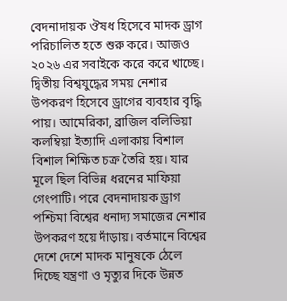বেদনাদায়ক ঔষধ হিসেবে মাদক ড্রাগ পরিচালিত হতে শুরু করে। আজও ২০২৬ এর সবাইকে করে করে খাচ্ছে। দ্বিতীয় বিশ্বযুদ্ধের সময় নেশার উপকরণ হিসেবে ড্রাগের ব্যবহার বৃদ্ধি পায়। আমেরিকা, ব্রাজিল বলিভিয়া কলম্বিয়া ইত্যাদি এলাকায় বিশাল বিশাল শিক্ষিত চক্র তৈরি হয়। যার মূলে ছিল বিভিন্ন ধরনের মাফিয়া গেংপাটি। পরে বেদনাদায়ক ড্রাগ পশ্চিমা বিশ্বের ধনাদ্য সমাজের নেশার উপকরণ হয়ে দাঁড়ায়। বর্তমানে বিশ্বের দেশে দেশে মাদক মানুষকে ঠেলে দিচ্ছে যন্ত্রণা ও মৃত্যুর দিকে উন্নত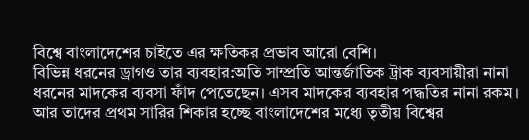বিশ্বে বাংলাদেশের চাইতে এর ক্ষতিকর প্রভাব আরো বেশি।
বিভিন্ন ধরনের ড্রাগও তার ব্যবহার:অতি সাম্প্রতি আন্তর্জাতিক ট্রাক ব্যবসায়ীরা নানা ধরনের মাদকের ব্যবসা ফাঁদ পেতেছেন। এসব মাদকের ব্যবহার পদ্ধতির নানা রকম। আর তাদের প্রথম সারির শিকার হচ্ছে বাংলাদেশের মধ্যে তৃতীয় বিশ্বের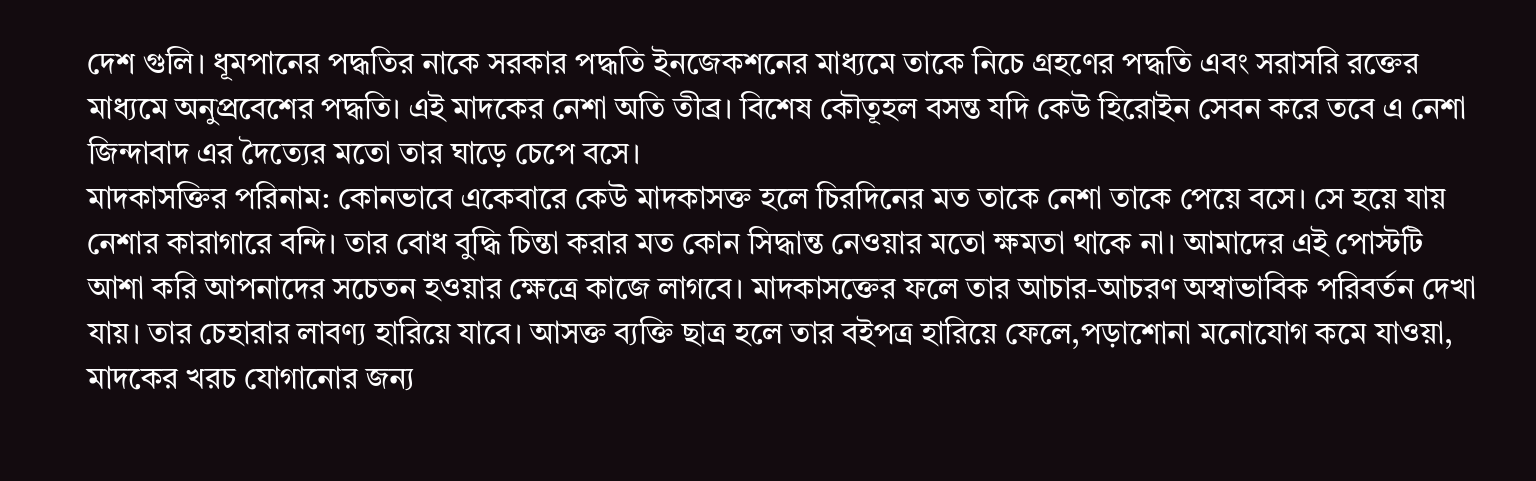দেশ গুলি। ধূমপানের পদ্ধতির নাকে সরকার পদ্ধতি ইনজেকশনের মাধ্যমে তাকে নিচে গ্রহণের পদ্ধতি এবং সরাসরি রক্তের মাধ্যমে অনুপ্রবেশের পদ্ধতি। এই মাদকের নেশা অতি তীব্র। বিশেষ কৌতূহল বসন্ত যদি কেউ হিরোইন সেবন করে তবে এ নেশা জিন্দাবাদ এর দৈত্যের মতো তার ঘাড়ে চেপে বসে।
মাদকাসক্তির পরিনাম: কোনভাবে একেবারে কেউ মাদকাসক্ত হলে চিরদিনের মত তাকে নেশা তাকে পেয়ে বসে। সে হয়ে যায় নেশার কারাগারে বন্দি। তার বোধ বুদ্ধি চিন্তা করার মত কোন সিদ্ধান্ত নেওয়ার মতো ক্ষমতা থাকে না। আমাদের এই পোস্টটি আশা করি আপনাদের সচেতন হওয়ার ক্ষেত্রে কাজে লাগবে। মাদকাসক্তের ফলে তার আচার-আচরণ অস্বাভাবিক পরিবর্তন দেখা যায়। তার চেহারার লাবণ্য হারিয়ে যাবে। আসক্ত ব্যক্তি ছাত্র হলে তার বইপত্র হারিয়ে ফেলে,পড়াশোনা মনোযোগ কমে যাওয়া, মাদকের খরচ যোগানোর জন্য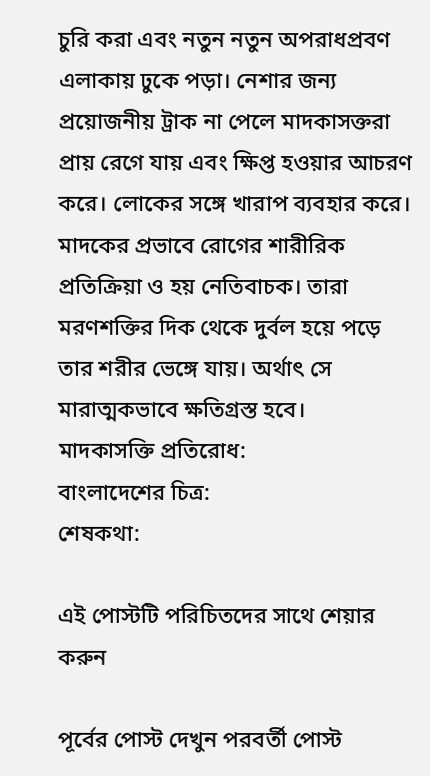চুরি করা এবং নতুন নতুন অপরাধপ্রবণ এলাকায় ঢুকে পড়া। নেশার জন্য প্রয়োজনীয় ট্রাক না পেলে মাদকাসক্তরা প্রায় রেগে যায় এবং ক্ষিপ্ত হওয়ার আচরণ করে। লোকের সঙ্গে খারাপ ব্যবহার করে। মাদকের প্রভাবে রোগের শারীরিক প্রতিক্রিয়া ও হয় নেতিবাচক। তারা মরণশক্তির দিক থেকে দুর্বল হয়ে পড়ে তার শরীর ভেঙ্গে যায়। অর্থাৎ সে মারাত্মকভাবে ক্ষতিগ্রস্ত হবে।
মাদকাসক্তি প্রতিরোধ:
বাংলাদেশের চিত্র:
শেষকথা:

এই পোস্টটি পরিচিতদের সাথে শেয়ার করুন

পূর্বের পোস্ট দেখুন পরবর্তী পোস্ট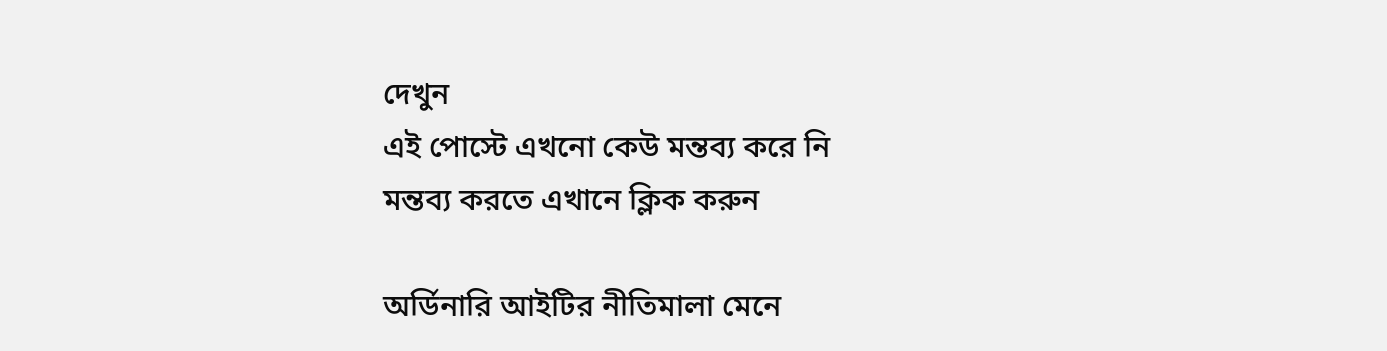দেখুন
এই পোস্টে এখনো কেউ মন্তব্য করে নি
মন্তব্য করতে এখানে ক্লিক করুন

অর্ডিনারি আইটির নীতিমালা মেনে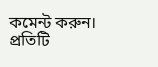কমেন্ট করুন। প্রতিটি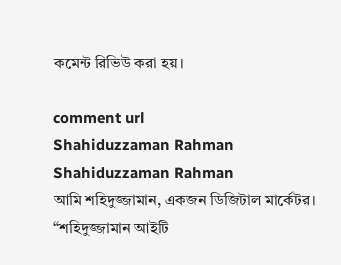কমেন্ট রিভিউ করা হয়।

comment url
Shahiduzzaman Rahman
Shahiduzzaman Rahman
আমি শহিদুজ্জামান, একজন ডিজিটাল মার্কেটর। “শহিদুজ্জামান আইটি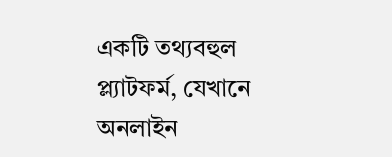একটি তথ্যবহুল প্ল্যাটফর্ম, যেখানে অনলাইন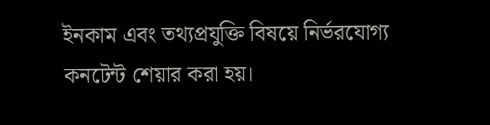ইনকাম এবং তথ্যপ্রযুক্তি বিষয়ে নির্ভরযোগ্য কনটেন্ট শেয়ার করা হয়।